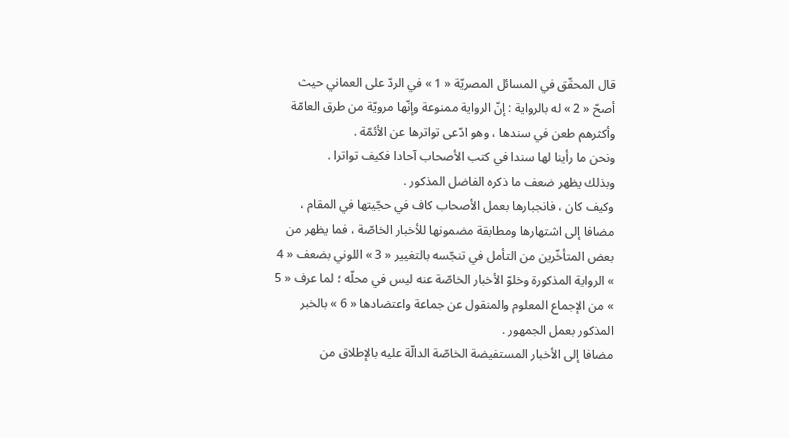قال المحقّق في المسائل المصريّة « 1 » في الردّ على العماني حيث أصحّ « 2 » له بالرواية : إنّ الرواية ممنوعة وإنّها مرويّة من طرق العامّة وأكثرهم طعن في سندها ، وهو ادّعى تواترها عن الأئمّة .
ونحن ما رأينا لها سندا في كتب الأصحاب آحادا فكيف تواترا .
وبذلك يظهر ضعف ما ذكره الفاضل المذكور .
وكيف كان ، فانجبارها بعمل الأصحاب كاف في حجّيتها في المقام ، مضافا إلى اشتهارها ومطابقة مضمونها للأخبار الخاصّة ، فما يظهر من بعض المتأخّرين من التأمل في تنجّسه بالتغيير « 3 » اللوني بضعف « 4 » الرواية المذكورة وخلوّ الأخبار الخاصّة عنه ليس في محلّه ؛ لما عرف « 5 » من الإجماع المعلوم والمنقول عن جماعة واعتضادها « 6 » بالخبر المذكور بعمل الجمهور .
مضافا إلى الأخبار المستفيضة الخاصّة الدالّة عليه بالإطلاق من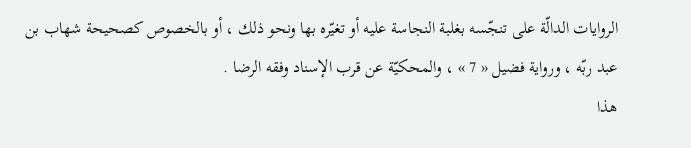الروايات الدالّة على تنجّسه بغلبة النجاسة عليه أو تغيّره بها ونحو ذلك ، أو بالخصوص كصحيحة شهاب بن عبد ربّه ، ورواية فضيل « 7 » ، والمحكيّة عن قرب الإسناد وفقه الرضا .
هذا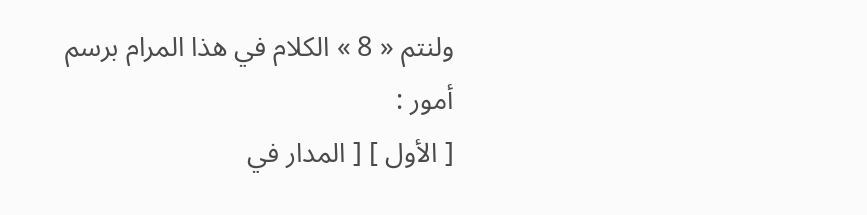ولنتم « 8 » الكلام في هذا المرام برسم أمور :
[ الأول ] [ المدار في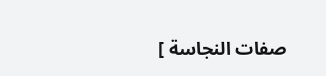صفات النجاسة ]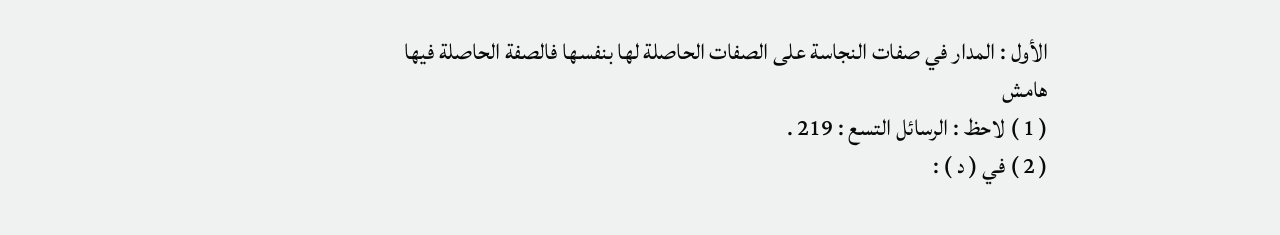الأول : المدار في صفات النجاسة على الصفات الحاصلة لها بنفسها فالصفة الحاصلة فيها
هامش
( 1 ) لاحظ : الرسائل التسع : 219 .
( 2 ) في ( د ) :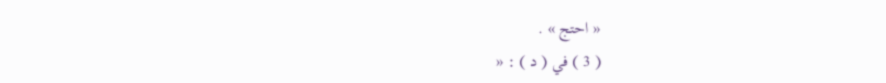« احتج » .
( 3 ) في ( د ) : «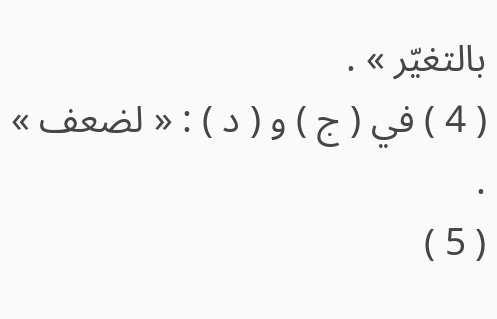بالتغيّر » .
( 4 ) في ( ج ) و ( د ) : « لضعف » .
( 5 )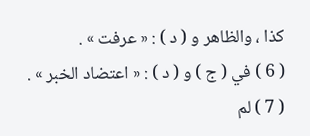كذا ، والظاهر و ( د ) : « عرفت » .
( 6 ) في ( ج ) و ( د ) : « اعتضاد الخبر » .
( 7 ) لم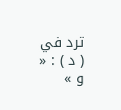ترد في ( د ) : « و »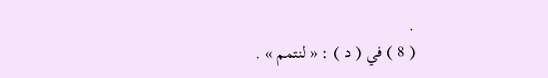.
( 8 ) في ( د ) : « لنتمم » .